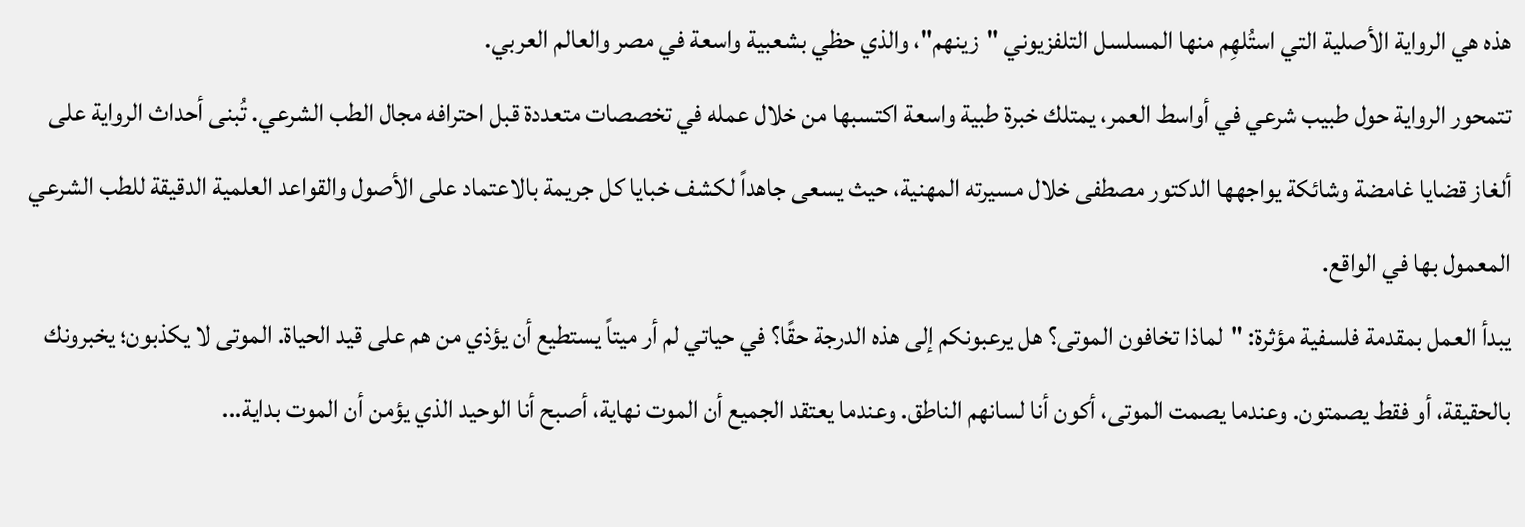هذه هي الرواية الأصلية التي استُلهِم منها المسلسل التلفزيوني "زينهم"، والذي حظي بشعبية واسعة في مصر والعالم العربي.
تتمحور الرواية حول طبيب شرعي في أواسط العمر، يمتلك خبرة طبية واسعة اكتسبها من خلال عمله في تخصصات متعددة قبل احترافه مجال الطب الشرعي. تُبنى أحداث الرواية على ألغاز قضايا غامضة وشائكة يواجهها الدكتور مصطفى خلال مسيرته المهنية، حيث يسعى جاهداً لكشف خبايا كل جريمة بالاعتماد على الأصول والقواعد العلمية الدقيقة للطب الشرعي المعمول بها في الواقع.
يبدأ العمل بمقدمة فلسفية مؤثرة: "لماذا تخافون الموتى؟ هل يرعبونكم إلى هذه الدرجة حقًا؟ في حياتي لم أر ميتاً يستطيع أن يؤذي من هم على قيد الحياة. الموتى لا يكذبون؛ يخبرونك بالحقيقة، أو فقط يصمتون. وعندما يصمت الموتى، أكون أنا لسانهم الناطق. وعندما يعتقد الجميع أن الموت نهاية، أصبح أنا الوحيد الذي يؤمن أن الموت بداية...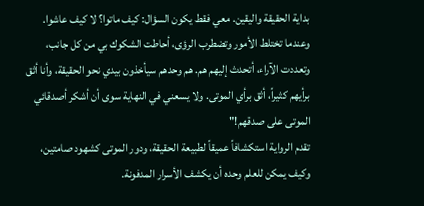بداية الحقيقة واليقين. معي فقط يكون السؤال: كيف ماتوا؟ لا كيف عاشوا. وعندما تختلط الأمور وتضطرب الرؤى، أحاطت الشكوك بي من كل جانب، وتعددت الآراء، أتحدث إليهم هم. هم وحدهم سيأخذون بيدي نحو الحقيقة، وأنا أثق برأيهم كثيراً، أثق برأي الموتى. ولا يسعني في النهاية سوى أن أشكر أصدقائي الموتى على صدقهم!"
تقدم الرواية استكشافاً عميقاً لطبيعة الحقيقة، ودور الموتى كشهود صامتين، وكيف يمكن للعلم وحده أن يكشف الأسرار المدفونة.